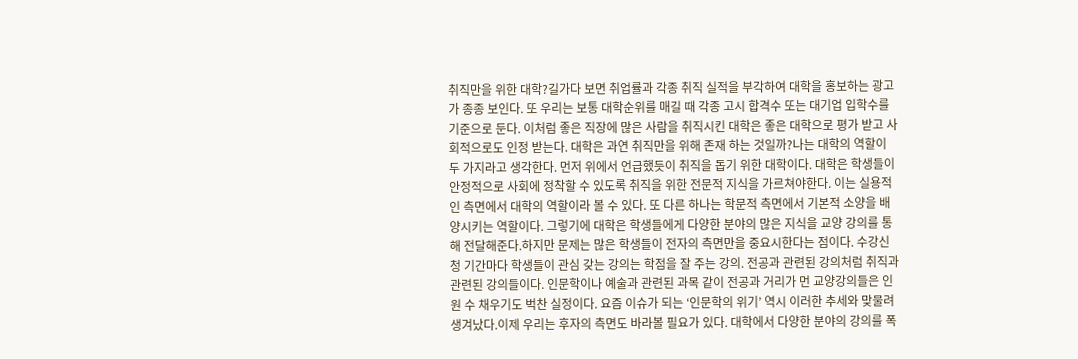취직만을 위한 대학?길가다 보면 취업률과 각종 취직 실적을 부각하여 대학을 홍보하는 광고가 종종 보인다. 또 우리는 보통 대학순위를 매길 때 각종 고시 합격수 또는 대기업 입학수를 기준으로 둔다. 이처럼 좋은 직장에 많은 사람을 취직시킨 대학은 좋은 대학으로 평가 받고 사회적으로도 인정 받는다. 대학은 과연 취직만을 위해 존재 하는 것일까?나는 대학의 역할이 두 가지라고 생각한다. 먼저 위에서 언급했듯이 취직을 돕기 위한 대학이다. 대학은 학생들이 안정적으로 사회에 정착할 수 있도록 취직을 위한 전문적 지식을 가르쳐야한다. 이는 실용적인 측면에서 대학의 역할이라 볼 수 있다. 또 다른 하나는 학문적 측면에서 기본적 소양을 배양시키는 역할이다. 그렇기에 대학은 학생들에게 다양한 분야의 많은 지식을 교양 강의를 통해 전달해준다.하지만 문제는 많은 학생들이 전자의 측면만을 중요시한다는 점이다. 수강신청 기간마다 학생들이 관심 갖는 강의는 학점을 잘 주는 강의. 전공과 관련된 강의처럼 취직과 관련된 강의들이다. 인문학이나 예술과 관련된 과목 같이 전공과 거리가 먼 교양강의들은 인원 수 채우기도 벅찬 실정이다. 요즘 이슈가 되는 ‘인문학의 위기’ 역시 이러한 추세와 맞물려 생겨났다.이제 우리는 후자의 측면도 바라볼 필요가 있다. 대학에서 다양한 분야의 강의를 폭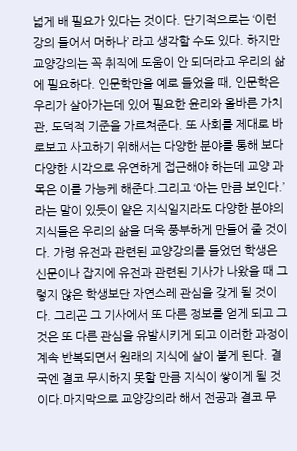넓게 배 필요가 있다는 것이다. 단기적으로는 ‘이런 강의 들어서 머하나’ 라고 생각할 수도 있다. 하지만 교양강의는 꼭 취직에 도움이 안 되더라고 우리의 삶에 필요하다. 인문학만을 예로 들었을 때, 인문학은 우리가 살아가는데 있어 필요한 윤리와 올바른 가치관, 도덕적 기준을 가르쳐준다. 또 사회를 제대로 바로보고 사고하기 위해서는 다양한 분야를 통해 보다 다양한 시각으로 유연하게 접근해야 하는데 교양 과목은 이를 가능케 해준다.그리고 ‘아는 만큼 보인다.’ 라는 말이 있듯이 얕은 지식일지라도 다양한 분야의 지식들은 우리의 삶을 더욱 풍부하게 만들어 줄 것이다. 가령 유전과 관련된 교양강의를 들었던 학생은 신문이나 잡지에 유전과 관련된 기사가 나왔을 때 그렇지 않은 학생보단 자연스레 관심을 갖게 될 것이다. 그리곤 그 기사에서 또 다른 정보를 얻게 되고 그것은 또 다른 관심을 유발시키게 되고 이러한 과정이 계속 반복되면서 원래의 지식에 살이 붙게 된다. 결국엔 결코 무시하지 못할 만큼 지식이 쌓이게 될 것이다.마지막으로 교양강의라 해서 전공과 결코 무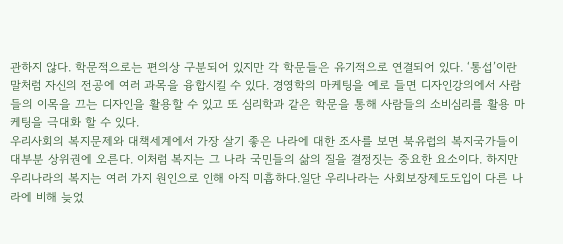관하지 않다. 학문적으로는 편의상 구분되어 있지만 각 학문들은 유기적으로 연결되어 있다. ‘통섭’이란 말처럼 자신의 전공에 여러 과목을 융합시킬 수 있다. 경영학의 마케팅을 예로 들면 디자인강의에서 사람들의 이목을 끄는 디자인을 활용할 수 있고 또 심리학과 같은 학문을 통해 사람들의 소비심리를 활용 마케팅을 극대화 할 수 있다.
우리사회의 복지문제와 대책세계에서 가장 살기 좋은 나라에 대한 조사를 보면 북유럽의 복지국가들이 대부분 상위권에 오른다. 이처럼 복지는 그 나라 국민들의 삶의 질을 결정짓는 중요한 요소이다. 하지만 우리나라의 복지는 여러 가지 원인으로 인해 아직 미흡하다.일단 우리나라는 사회보장제도도입이 다른 나라에 비해 늦었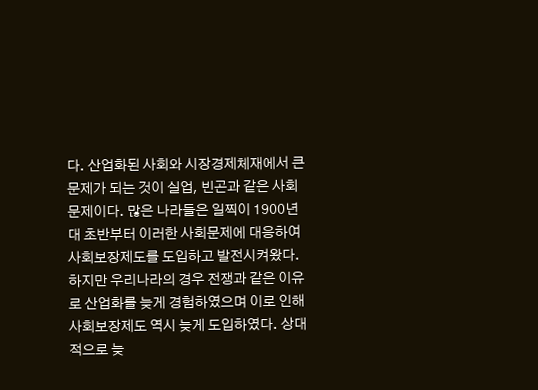다. 산업화된 사회와 시장경제체재에서 큰 문제가 되는 것이 실업, 빈곤과 같은 사회문제이다. 많은 나라들은 일찍이 1900년대 초반부터 이러한 사회문제에 대응하여 사회보장제도를 도입하고 발전시켜왔다. 하지만 우리나라의 경우 전쟁과 같은 이유로 산업화를 늦게 경험하였으며 이로 인해 사회보장제도 역시 늦게 도입하였다. 상대적으로 늦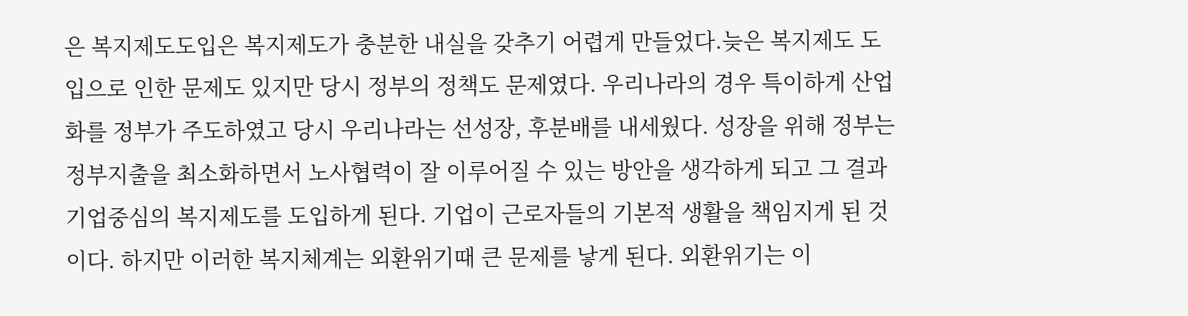은 복지제도도입은 복지제도가 충분한 내실을 갖추기 어렵게 만들었다.늦은 복지제도 도입으로 인한 문제도 있지만 당시 정부의 정책도 문제였다. 우리나라의 경우 특이하게 산업화를 정부가 주도하였고 당시 우리나라는 선성장, 후분배를 내세웠다. 성장을 위해 정부는 정부지출을 최소화하면서 노사협력이 잘 이루어질 수 있는 방안을 생각하게 되고 그 결과 기업중심의 복지제도를 도입하게 된다. 기업이 근로자들의 기본적 생활을 책임지게 된 것이다. 하지만 이러한 복지체계는 외환위기때 큰 문제를 낳게 된다. 외환위기는 이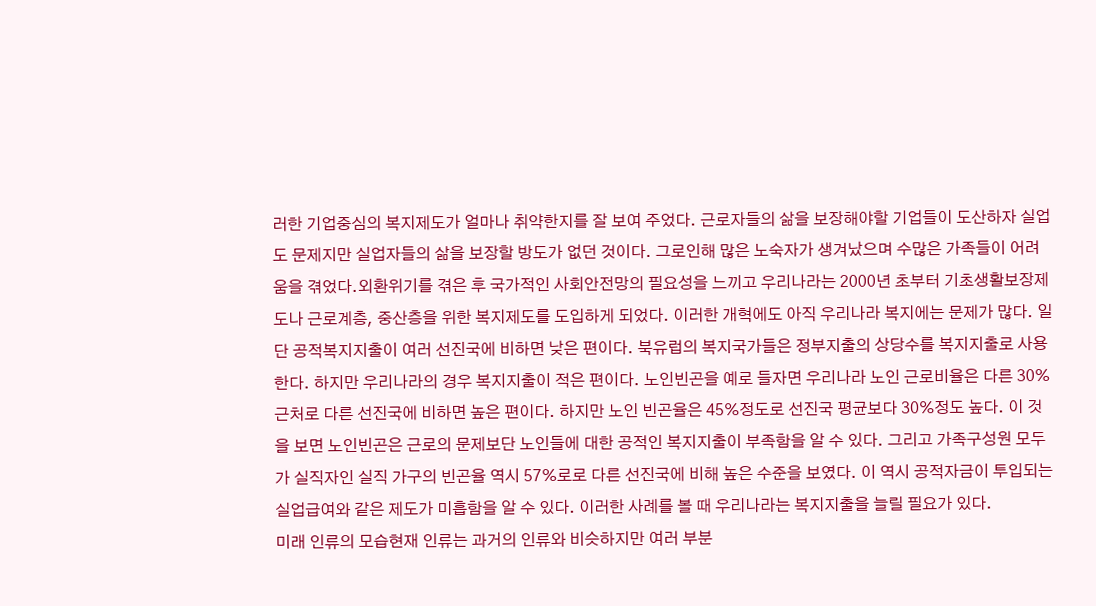러한 기업중심의 복지제도가 얼마나 취약한지를 잘 보여 주었다. 근로자들의 삶을 보장해야할 기업들이 도산하자 실업도 문제지만 실업자들의 삶을 보장할 방도가 없던 것이다. 그로인해 많은 노숙자가 생겨났으며 수많은 가족들이 어려움을 겪었다.외환위기를 겪은 후 국가적인 사회안전망의 필요성을 느끼고 우리나라는 2000년 초부터 기초생활보장제도나 근로계층, 중산층을 위한 복지제도를 도입하게 되었다. 이러한 개혁에도 아직 우리나라 복지에는 문제가 많다. 일단 공적복지지출이 여러 선진국에 비하면 낮은 편이다. 북유럽의 복지국가들은 정부지출의 상당수를 복지지출로 사용한다. 하지만 우리나라의 경우 복지지출이 적은 편이다. 노인빈곤을 예로 들자면 우리나라 노인 근로비율은 다른 30%근처로 다른 선진국에 비하면 높은 편이다. 하지만 노인 빈곤율은 45%정도로 선진국 평균보다 30%정도 높다. 이 것을 보면 노인빈곤은 근로의 문제보단 노인들에 대한 공적인 복지지출이 부족함을 알 수 있다. 그리고 가족구성원 모두가 실직자인 실직 가구의 빈곤율 역시 57%로로 다른 선진국에 비해 높은 수준을 보였다. 이 역시 공적자금이 투입되는 실업급여와 같은 제도가 미흡함을 알 수 있다. 이러한 사례를 볼 때 우리나라는 복지지출을 늘릴 필요가 있다.
미래 인류의 모습현재 인류는 과거의 인류와 비슷하지만 여러 부분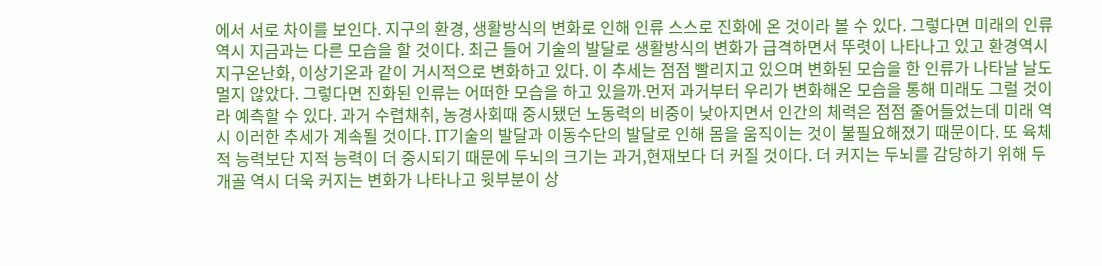에서 서로 차이를 보인다. 지구의 환경, 생활방식의 변화로 인해 인류 스스로 진화에 온 것이라 볼 수 있다. 그렇다면 미래의 인류 역시 지금과는 다른 모습을 할 것이다. 최근 들어 기술의 발달로 생활방식의 변화가 급격하면서 뚜렷이 나타나고 있고 환경역시 지구온난화, 이상기온과 같이 거시적으로 변화하고 있다. 이 추세는 점점 빨리지고 있으며 변화된 모습을 한 인류가 나타날 날도 멀지 않았다. 그렇다면 진화된 인류는 어떠한 모습을 하고 있을까.먼저 과거부터 우리가 변화해온 모습을 통해 미래도 그럴 것이라 예측할 수 있다. 과거 수렵채취, 농경사회때 중시됐던 노동력의 비중이 낮아지면서 인간의 체력은 점점 줄어들었는데 미래 역시 이러한 추세가 계속될 것이다. IT기술의 발달과 이동수단의 발달로 인해 몸을 움직이는 것이 불필요해졌기 때문이다. 또 육체적 능력보단 지적 능력이 더 중시되기 때문에 두뇌의 크기는 과거,현재보다 더 커질 것이다. 더 커지는 두뇌를 감당하기 위해 두개골 역시 더욱 커지는 변화가 나타나고 윗부분이 상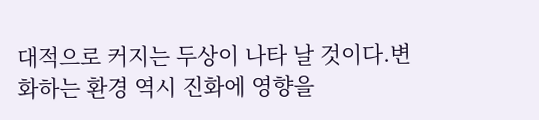대적으로 커지는 두상이 나타 날 것이다.변화하는 환경 역시 진화에 영향을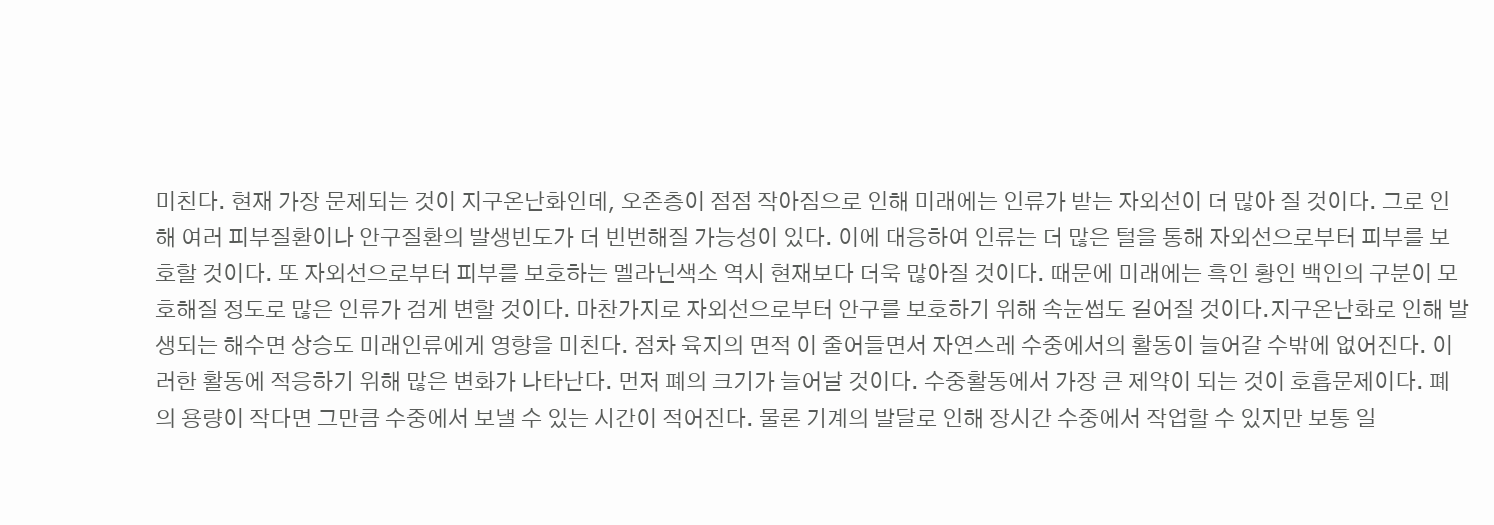미친다. 현재 가장 문제되는 것이 지구온난화인데, 오존층이 점점 작아짐으로 인해 미래에는 인류가 받는 자외선이 더 많아 질 것이다. 그로 인해 여러 피부질환이나 안구질환의 발생빈도가 더 빈번해질 가능성이 있다. 이에 대응하여 인류는 더 많은 털을 통해 자외선으로부터 피부를 보호할 것이다. 또 자외선으로부터 피부를 보호하는 멜라닌색소 역시 현재보다 더욱 많아질 것이다. 때문에 미래에는 흑인 황인 백인의 구분이 모호해질 정도로 많은 인류가 검게 변할 것이다. 마찬가지로 자외선으로부터 안구를 보호하기 위해 속눈썹도 길어질 것이다.지구온난화로 인해 발생되는 해수면 상승도 미래인류에게 영향을 미친다. 점차 육지의 면적 이 줄어들면서 자연스레 수중에서의 활동이 늘어갈 수밖에 없어진다. 이러한 활동에 적응하기 위해 많은 변화가 나타난다. 먼저 폐의 크기가 늘어날 것이다. 수중활동에서 가장 큰 제약이 되는 것이 호흡문제이다. 폐의 용량이 작다면 그만큼 수중에서 보낼 수 있는 시간이 적어진다. 물론 기계의 발달로 인해 장시간 수중에서 작업할 수 있지만 보통 일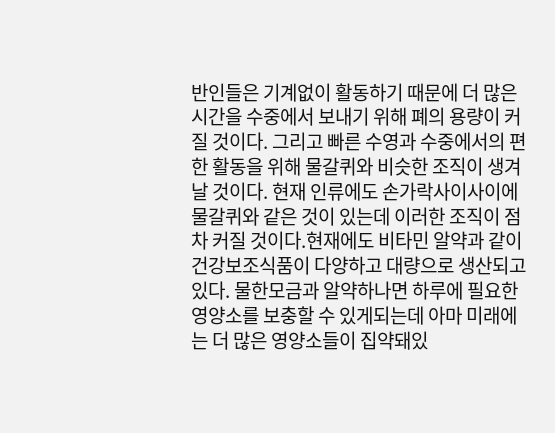반인들은 기계없이 활동하기 때문에 더 많은 시간을 수중에서 보내기 위해 폐의 용량이 커질 것이다. 그리고 빠른 수영과 수중에서의 편한 활동을 위해 물갈퀴와 비슷한 조직이 생겨날 것이다. 현재 인류에도 손가락사이사이에 물갈퀴와 같은 것이 있는데 이러한 조직이 점차 커질 것이다.현재에도 비타민 알약과 같이 건강보조식품이 다양하고 대량으로 생산되고 있다. 물한모금과 알약하나면 하루에 필요한 영양소를 보충할 수 있게되는데 아마 미래에는 더 많은 영양소들이 집약돼있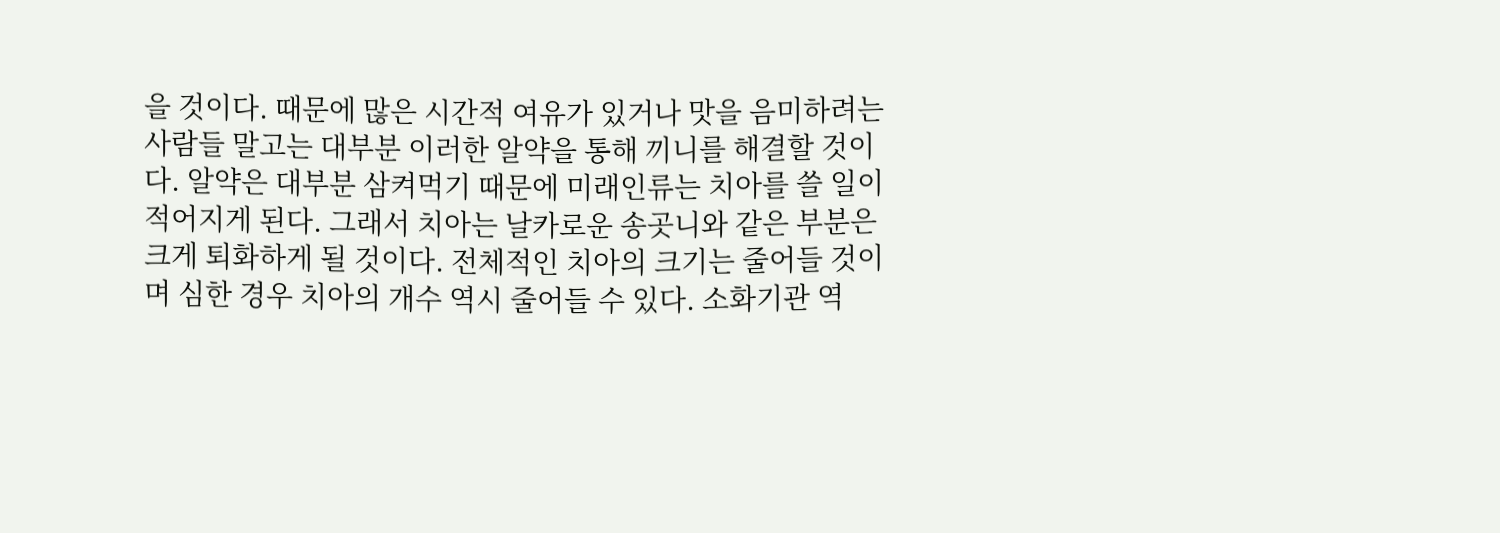을 것이다. 때문에 많은 시간적 여유가 있거나 맛을 음미하려는 사람들 말고는 대부분 이러한 알약을 통해 끼니를 해결할 것이다. 알약은 대부분 삼켜먹기 때문에 미래인류는 치아를 쓸 일이 적어지게 된다. 그래서 치아는 날카로운 송곳니와 같은 부분은 크게 퇴화하게 될 것이다. 전체적인 치아의 크기는 줄어들 것이며 심한 경우 치아의 개수 역시 줄어들 수 있다. 소화기관 역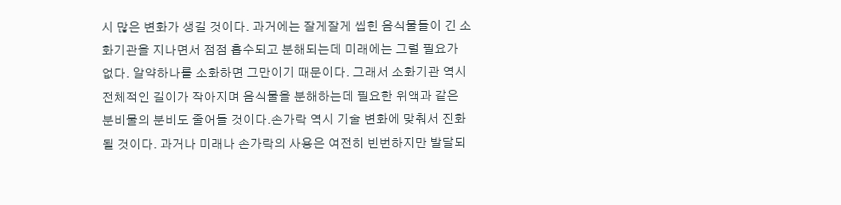시 많은 변화가 생길 것이다. 과거에는 잘게잘게 씹힌 음식물들이 긴 소화기관을 지나면서 점점 흡수되고 분해되는데 미래에는 그럴 필요가 없다. 알약하나를 소화하면 그만이기 때문이다. 그래서 소화기관 역시 전체적인 길이가 작아지며 음식물을 분해하는데 필요한 위액과 같은 분비물의 분비도 줄어들 것이다.손가락 역시 기술 변화에 맞춰서 진화될 것이다. 과거나 미래나 손가락의 사용은 여전히 빈번하지만 발달되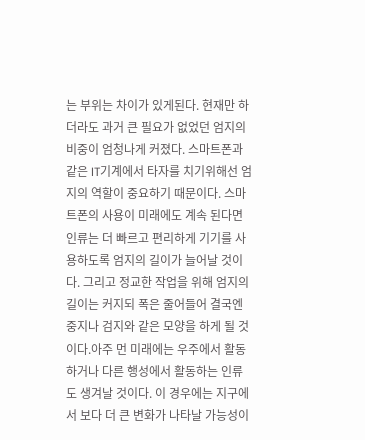는 부위는 차이가 있게된다. 현재만 하더라도 과거 큰 필요가 없었던 엄지의 비중이 엄청나게 커졌다. 스마트폰과 같은 IT기계에서 타자를 치기위해선 엄지의 역할이 중요하기 때문이다. 스마트폰의 사용이 미래에도 계속 된다면 인류는 더 빠르고 편리하게 기기를 사용하도록 엄지의 길이가 늘어날 것이다. 그리고 정교한 작업을 위해 엄지의 길이는 커지되 폭은 줄어들어 결국엔 중지나 검지와 같은 모양을 하게 될 것이다.아주 먼 미래에는 우주에서 활동하거나 다른 행성에서 활동하는 인류도 생겨날 것이다. 이 경우에는 지구에서 보다 더 큰 변화가 나타날 가능성이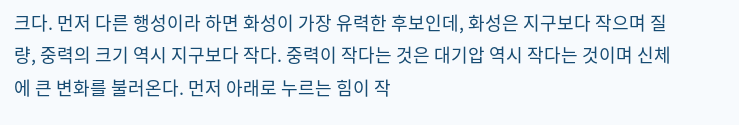크다. 먼저 다른 행성이라 하면 화성이 가장 유력한 후보인데, 화성은 지구보다 작으며 질량, 중력의 크기 역시 지구보다 작다. 중력이 작다는 것은 대기압 역시 작다는 것이며 신체에 큰 변화를 불러온다. 먼저 아래로 누르는 힘이 작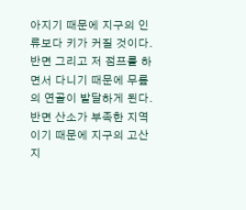아지기 때문에 지구의 인류보다 키가 커질 것이다. 반면 그리고 저 점프를 하면서 다니기 때문에 무릎의 연골이 발달하게 된다. 반면 산소가 부족한 지역이기 때문에 지구의 고산지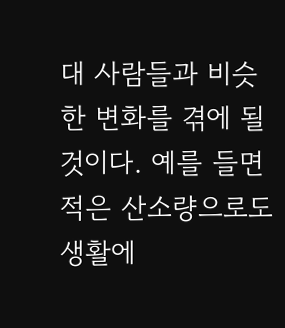대 사람들과 비슷한 변화를 겪에 될 것이다. 예를 들면 적은 산소량으로도 생활에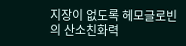지장이 없도록 헤모글로빈의 산소친화력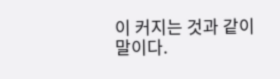이 커지는 것과 같이 말이다.